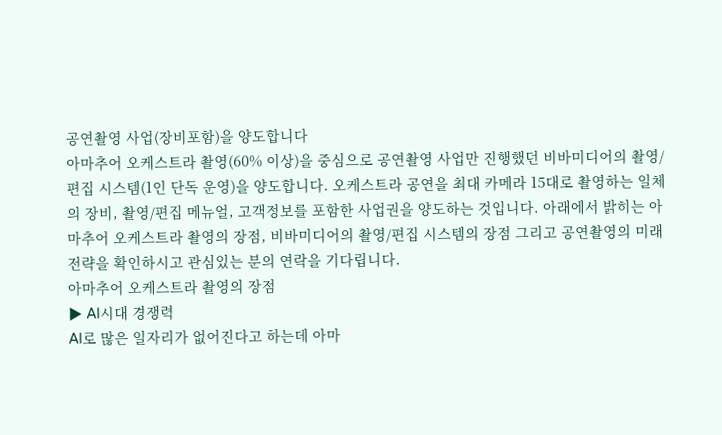공연촬영 사업(장비포함)을 양도합니다
아마추어 오케스트라 촬영(60% 이상)을 중심으로 공연촬영 사업만 진행했던 비바미디어의 촬영/편집 시스템(1인 단독 운영)을 양도합니다. 오케스트라 공연을 최대 카메라 15대로 촬영하는 일체의 장비, 촬영/편집 메뉴얼, 고객정보를 포함한 사업권을 양도하는 것입니다. 아래에서 밝히는 아마추어 오케스트라 촬영의 장점, 비바미디어의 촬영/편집 시스템의 장점 그리고 공연촬영의 미래전략을 확인하시고 관심있는 분의 연락을 기다립니다.
아마추어 오케스트라 촬영의 장점
▶ AI시대 경쟁력
AI로 많은 일자리가 없어진다고 하는데 아마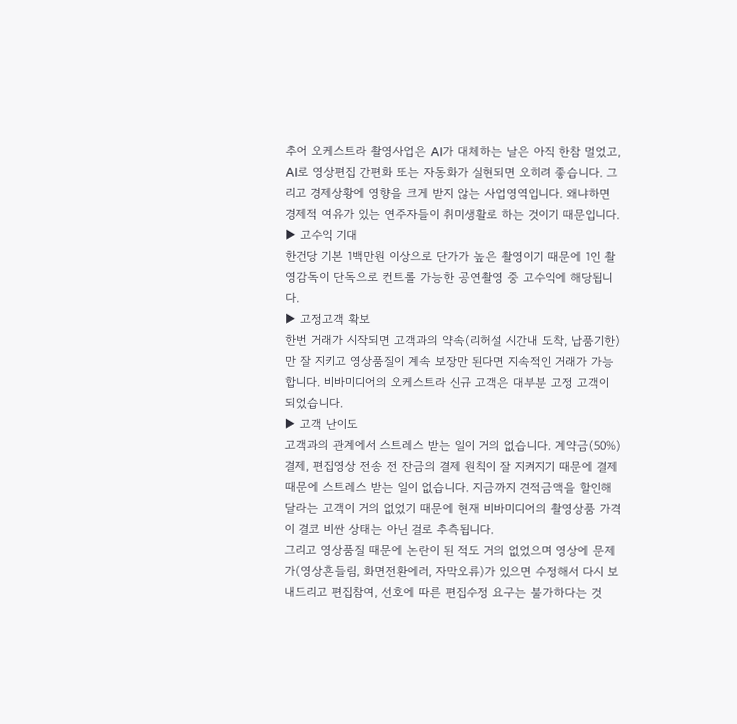추어 오케스트라 촬영사업은 AI가 대체하는 날은 아직 한참 멀었고, AI로 영상편집 간편화 또는 자동화가 실현되면 오히려 좋습니다. 그리고 경제상황에 영향을 크게 받지 않는 사업영역입니다. 왜냐하면 경제적 여유가 있는 연주자들이 취미생활로 하는 것이기 때문입니다.
▶ 고수익 기대
한건당 기본 1백만원 이상으로 단가가 높은 촬영이기 때문에 1인 촬영감독이 단독으로 컨트롤 가능한 공연촬영 중 고수익에 해당됩니다.
▶ 고정고객 확보
한번 거래가 시작되면 고객과의 약속(리허설 시간내 도착, 납품기한)만 잘 지키고 영상품질이 계속 보장만 된다면 지속적인 거래가 가능합니다. 비바미디어의 오케스트라 신규 고객은 대부분 고정 고객이 되었습니다.
▶ 고객 난이도
고객과의 관계에서 스트레스 받는 일이 거의 없습니다. 계약금(50%) 결제, 편집영상 전송 전 잔금의 결제 원칙이 잘 지켜지기 때문에 결제 때문에 스트레스 받는 일이 없습니다. 지금까지 견적금액을 할인해 달라는 고객이 거의 없었기 때문에 현재 비바미디어의 촬영상품 가격이 결코 비싼 상태는 아닌 걸로 추측됩니다.
그리고 영상품질 때문에 논란이 된 적도 거의 없었으며 영상에 문제가(영상흔들림, 화면전환에러, 자막오류)가 있으면 수정해서 다시 보내드리고 편집참여, 선호에 따른 편집수정 요구는 불가하다는 것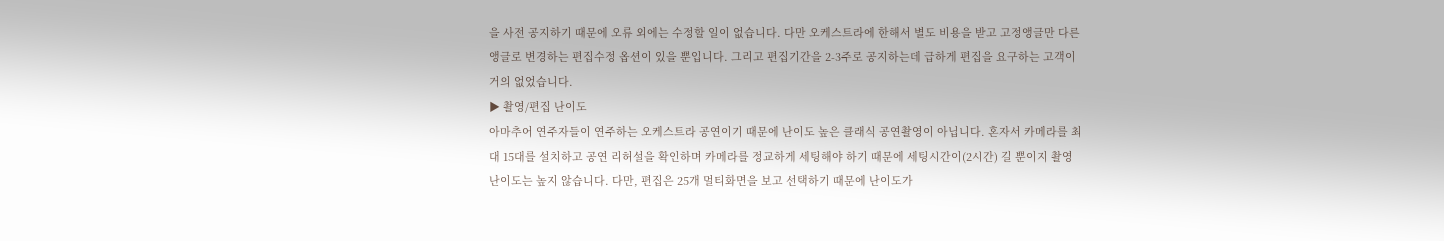을 사전 공지하기 때문에 오류 외에는 수정할 일이 없습니다. 다만 오케스트라에 한해서 별도 비용을 받고 고정앵글만 다른 앵글로 변경하는 편집수정 옵션이 있을 뿐입니다. 그리고 편집기간을 2-3주로 공지하는데 급하게 편집을 요구하는 고객이 거의 없었습니다.
▶ 촬영/편집 난이도
아마추어 연주자들이 연주하는 오케스트라 공연이기 때문에 난이도 높은 클래식 공연촬영이 아닙니다. 혼자서 카메라를 최대 15대를 설치하고 공연 리허설을 확인하며 카메라를 정교하게 세팅해야 하기 때문에 세팅시간이(2시간) 길 뿐이지 촬영 난이도는 높지 않습니다. 다만, 편집은 25개 멀티화면을 보고 선택하기 때문에 난이도가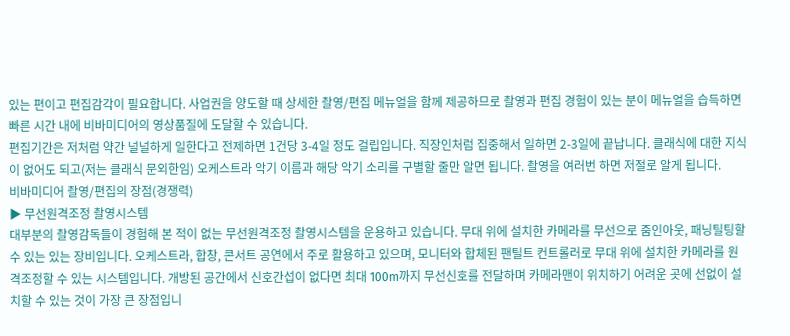있는 편이고 편집감각이 필요합니다. 사업권을 양도할 때 상세한 촬영/편집 메뉴얼을 함께 제공하므로 촬영과 편집 경험이 있는 분이 메뉴얼을 습득하면 빠른 시간 내에 비바미디어의 영상품질에 도달할 수 있습니다.
편집기간은 저처럼 약간 널널하게 일한다고 전제하면 1건당 3-4일 정도 걸립입니다. 직장인처럼 집중해서 일하면 2-3일에 끝납니다. 클래식에 대한 지식이 없어도 되고(저는 클래식 문외한임) 오케스트라 악기 이름과 해당 악기 소리를 구별할 줄만 알면 됩니다. 촬영을 여러번 하면 저절로 알게 됩니다.
비바미디어 촬영/편집의 장점(경쟁력)
▶ 무선원격조정 촬영시스템
대부분의 촬영감독들이 경험해 본 적이 없는 무선원격조정 촬영시스템을 운용하고 있습니다. 무대 위에 설치한 카메라를 무선으로 줌인아웃, 패닝틸팅할 수 있는 있는 장비입니다. 오케스트라, 합창, 콘서트 공연에서 주로 활용하고 있으며, 모니터와 합체된 팬틸트 컨트롤러로 무대 위에 설치한 카메라를 원격조정할 수 있는 시스템입니다. 개방된 공간에서 신호간섭이 없다면 최대 100m까지 무선신호를 전달하며 카메라맨이 위치하기 어려운 곳에 선없이 설치할 수 있는 것이 가장 큰 장점입니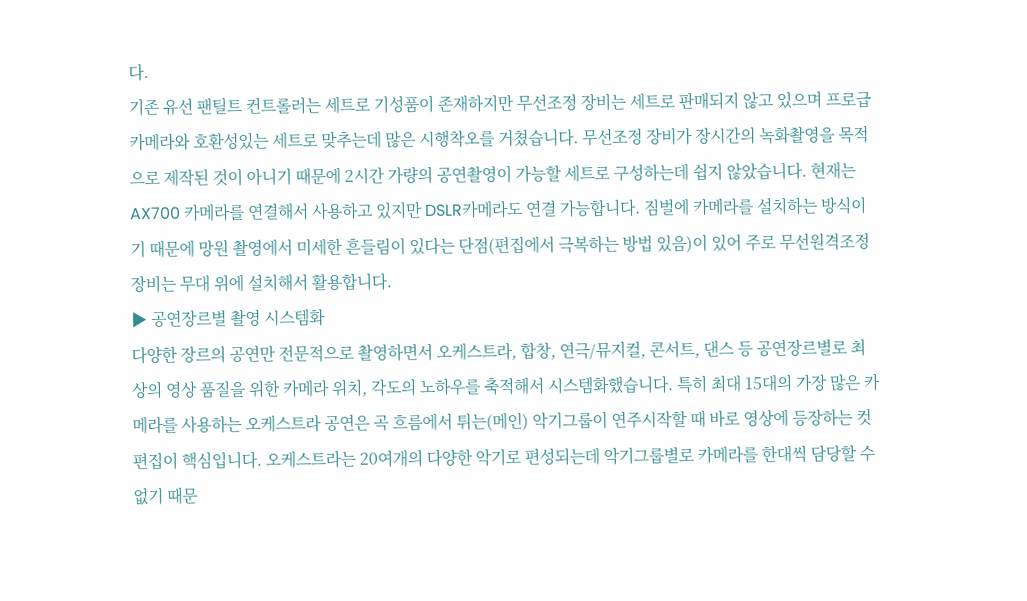다.
기존 유선 팬틸트 컨트롤러는 세트로 기성품이 존재하지만 무선조정 장비는 세트로 판매되지 않고 있으며 프로급 카메라와 호환성있는 세트로 맞추는데 많은 시행착오를 거쳤습니다. 무선조정 장비가 장시간의 녹화촬영을 목적으로 제작된 것이 아니기 때문에 2시간 가량의 공연촬영이 가능할 세트로 구성하는데 쉽지 않았습니다. 현재는 AX700 카메라를 연결해서 사용하고 있지만 DSLR카메라도 연결 가능합니다. 짐벌에 카메라를 설치하는 방식이기 때문에 망원 촬영에서 미세한 흔들림이 있다는 단점(편집에서 극복하는 방법 있음)이 있어 주로 무선원격조정장비는 무대 위에 설치해서 활용합니다.
▶ 공연장르별 촬영 시스템화
다양한 장르의 공연만 전문적으로 촬영하면서 오케스트라, 합창, 연극/뮤지컬, 콘서트, 댄스 등 공연장르별로 최상의 영상 품질을 위한 카메라 위치, 각도의 노하우를 축적해서 시스템화했습니다. 특히 최대 15대의 가장 많은 카메라를 사용하는 오케스트라 공연은 곡 흐름에서 튀는(메인) 악기그룹이 연주시작할 때 바로 영상에 등장하는 컷편집이 핵심입니다. 오케스트라는 20여개의 다양한 악기로 편성되는데 악기그룹별로 카메라를 한대씩 담당할 수 없기 때문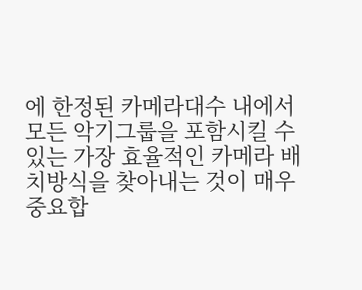에 한정된 카메라대수 내에서 모든 악기그룹을 포함시킬 수 있는 가장 효율적인 카메라 배치방식을 찾아내는 것이 매우 중요합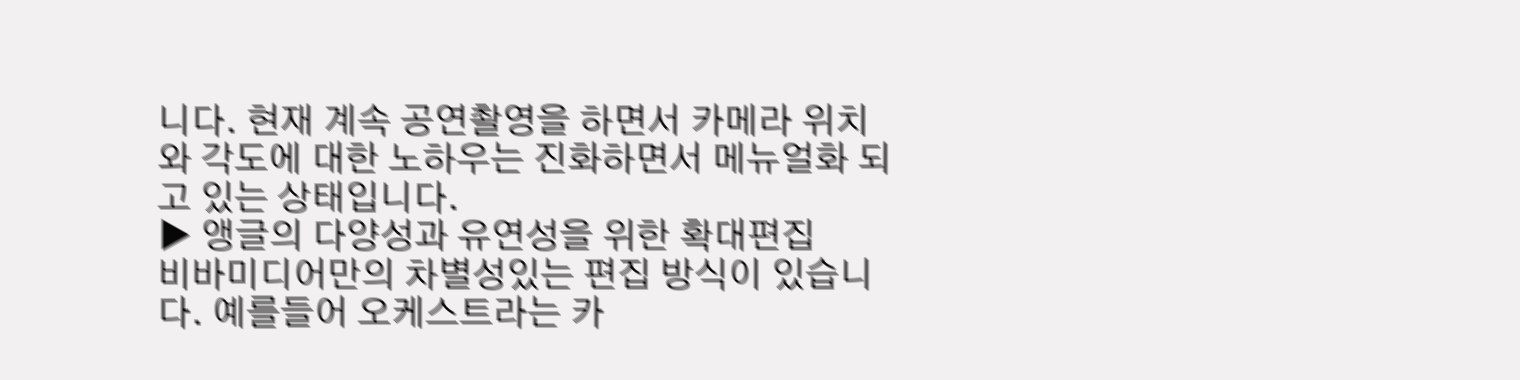니다. 현재 계속 공연촬영을 하면서 카메라 위치와 각도에 대한 노하우는 진화하면서 메뉴얼화 되고 있는 상태입니다.
▶ 앵글의 다양성과 유연성을 위한 확대편집
비바미디어만의 차별성있는 편집 방식이 있습니다. 예를들어 오케스트라는 카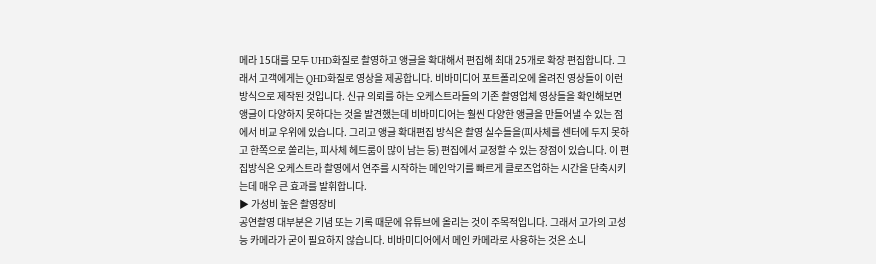메라 15대를 모두 UHD화질로 촬영하고 앵글을 확대해서 편집해 최대 25개로 확장 편집합니다. 그래서 고객에게는 QHD화질로 영상을 제공합니다. 비바미디어 포트폴리오에 올려진 영상들이 이런 방식으로 제작된 것입니다. 신규 의뢰를 하는 오케스트라들의 기존 촬영업체 영상들을 확인해보면 앵글이 다양하지 못하다는 것을 발견했는데 비바미디어는 훨씬 다양한 앵글을 만들어낼 수 있는 점에서 비교 우위에 있습니다. 그리고 앵글 확대편집 방식은 촬영 실수들을(피사체를 센터에 두지 못하고 한쪽으로 쏠리는, 피사체 헤드룸이 많이 남는 등) 편집에서 교정할 수 있는 장점이 있습니다. 이 편집방식은 오케스트라 촬영에서 연주를 시작하는 메인악기를 빠르게 클로즈업하는 시간을 단축시키는데 매우 큰 효과를 발휘합니다.
▶ 가성비 높은 촬영장비
공연촬영 대부분은 기념 또는 기록 때문에 유튜브에 올리는 것이 주목적입니다. 그래서 고가의 고성능 카메라가 굳이 필요하지 않습니다. 비바미디어에서 메인 카메라로 사용하는 것은 소니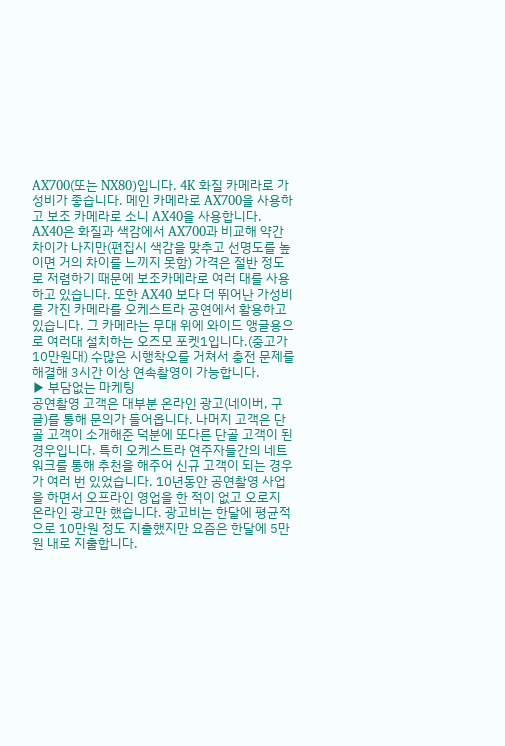AX700(또는 NX80)입니다. 4K 화질 카메라로 가성비가 좋습니다. 메인 카메라로 AX700을 사용하고 보조 카메라로 소니 AX40을 사용합니다. AX40은 화질과 색감에서 AX700과 비교해 약간 차이가 나지만(편집시 색감을 맞추고 선명도를 높이면 거의 차이를 느끼지 못함) 가격은 절반 정도로 저렴하기 때문에 보조카메라로 여러 대를 사용하고 있습니다. 또한 AX40 보다 더 뛰어난 가성비를 가진 카메라를 오케스트라 공연에서 활용하고 있습니다. 그 카메라는 무대 위에 와이드 앵글용으로 여러대 설치하는 오즈모 포켓1입니다.(중고가 10만원대) 수많은 시행착오를 거쳐서 충전 문제를 해결해 3시간 이상 연속촬영이 가능합니다.
▶ 부담없는 마케팅
공연촬영 고객은 대부분 온라인 광고(네이버, 구글)를 통해 문의가 들어옵니다. 나머지 고객은 단골 고객이 소개해준 덕분에 또다른 단골 고객이 된 경우입니다. 특히 오케스트라 연주자들간의 네트워크를 통해 추천을 해주어 신규 고객이 되는 경우가 여러 번 있었습니다. 10년동안 공연촬영 사업을 하면서 오프라인 영업을 한 적이 없고 오로지 온라인 광고만 했습니다. 광고비는 한달에 평균적으로 10만원 정도 지출했지만 요즘은 한달에 5만원 내로 지출합니다.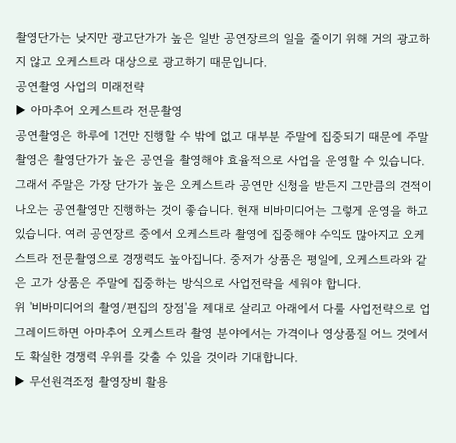촬영단가는 낮지만 광고단가가 높은 일반 공연장르의 일을 줄이기 위해 거의 광고하지 않고 오케스트라 대상으로 광고하기 때문입니다.
공연촬영 사업의 미래전략
▶ 아마추어 오케스트라 전문촬영
공연촬영은 하루에 1건만 진행할 수 밖에 없고 대부분 주말에 집중되기 때문에 주말 촬영은 촬영단가가 높은 공연을 촬영해야 효율적으로 사업을 운영할 수 있습니다. 그래서 주말은 가장 단가가 높은 오케스트라 공연만 신청을 받든지 그만큼의 견적이 나오는 공연촬영만 진행하는 것이 좋습니다. 현재 비바미디어는 그렇게 운영을 하고 있습니다. 여러 공연장르 중에서 오케스트라 촬영에 집중해야 수익도 많아지고 오케스트라 전문촬영으로 경쟁력도 높아집니다. 중저가 상품은 평일에, 오케스트라와 같은 고가 상품은 주말에 집중하는 방식으로 사업전략을 세워야 합니다.
위 '비바미디어의 촬영/편집의 장점'을 제대로 살리고 아래에서 다룰 사업전략으로 업그레이드하면 아마추어 오케스트라 촬영 분야에서는 가격이나 영상품질 어느 것에서도 확실한 경쟁력 우위를 갖출 수 있을 것이라 기대합니다.
▶ 무선원격조정 촬영장비 활용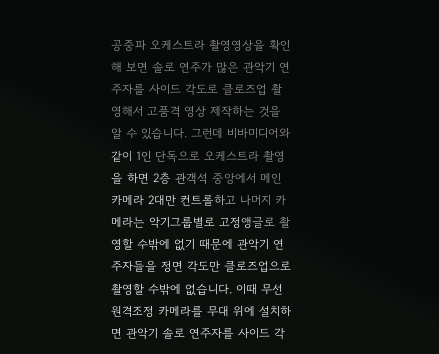공중파 오케스트라 촬영영상을 확인해 보면 솔로 연주가 많은 관악기 연주자를 사이드 각도로 클로즈업 촬영해서 고품격 영상 제작하는 것을 알 수 있습니다. 그런데 비바미디어와 같이 1인 단독으로 오케스트라 촬영을 하면 2층 관객석 중앙에서 메인 카메라 2대만 컨트롤하고 나머지 카메라는 악기그룹별로 고정앵글로 촬영할 수밖에 없기 때문에 관악기 연주자들을 정면 각도만 클로즈업으로 촬영할 수밖에 없습니다. 이때 무선원격조정 카메라를 무대 위에 설치하면 관악기 솔로 연주자를 사이드 각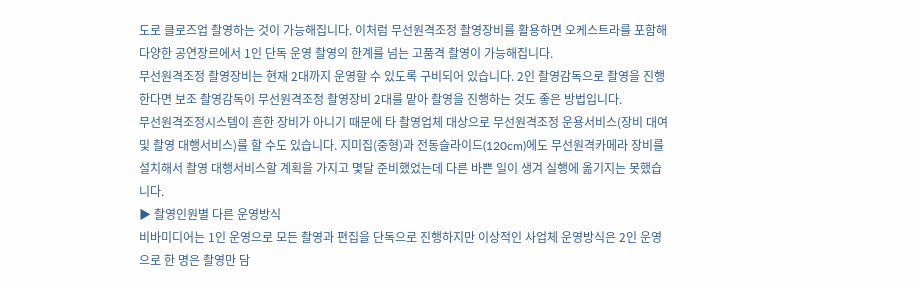도로 클로즈업 촬영하는 것이 가능해집니다. 이처럼 무선원격조정 촬영장비를 활용하면 오케스트라를 포함해 다양한 공연장르에서 1인 단독 운영 촬영의 한계를 넘는 고품격 촬영이 가능해집니다.
무선원격조정 촬영장비는 현재 2대까지 운영할 수 있도록 구비되어 있습니다. 2인 촬영감독으로 촬영을 진행한다면 보조 촬영감독이 무선원격조정 촬영장비 2대를 맡아 촬영을 진행하는 것도 좋은 방법입니다.
무선원격조정시스템이 흔한 장비가 아니기 때문에 타 촬영업체 대상으로 무선원격조정 운용서비스(장비 대여 및 촬영 대행서비스)를 할 수도 있습니다. 지미집(중형)과 전동슬라이드(120cm)에도 무선원격카메라 장비를 설치해서 촬영 대행서비스할 계획을 가지고 몇달 준비했었는데 다른 바쁜 일이 생겨 실행에 옮기지는 못했습니다.
▶ 촬영인원별 다른 운영방식
비바미디어는 1인 운영으로 모든 촬영과 편집을 단독으로 진행하지만 이상적인 사업체 운영방식은 2인 운영으로 한 명은 촬영만 담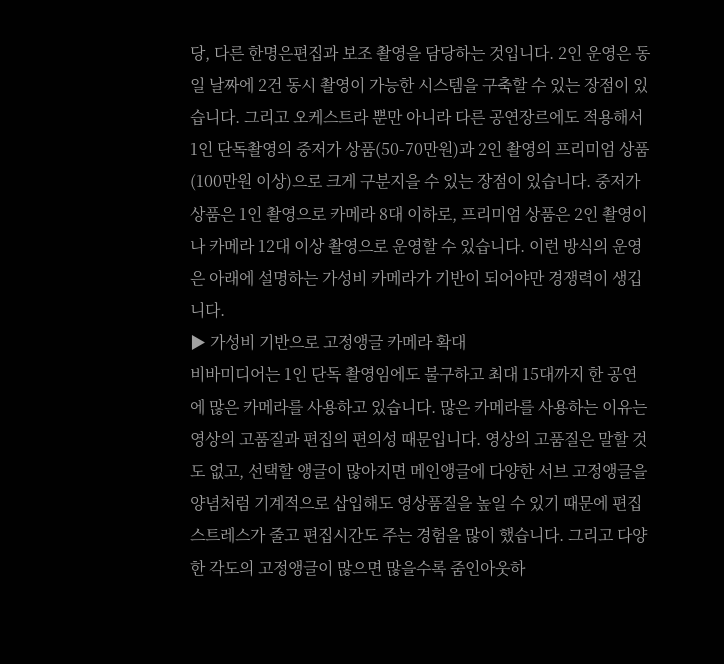당, 다른 한명은편집과 보조 촬영을 담당하는 것입니다. 2인 운영은 동일 날짜에 2건 동시 촬영이 가능한 시스템을 구축할 수 있는 장점이 있습니다. 그리고 오케스트라 뿐만 아니라 다른 공연장르에도 적용해서 1인 단독촬영의 중저가 상품(50-70만원)과 2인 촬영의 프리미엄 상품(100만원 이상)으로 크게 구분지을 수 있는 장점이 있습니다. 중저가 상품은 1인 촬영으로 카메라 8대 이하로, 프리미엄 상품은 2인 촬영이나 카메라 12대 이상 촬영으로 운영할 수 있습니다. 이런 방식의 운영은 아래에 설명하는 가성비 카메라가 기반이 되어야만 경쟁력이 생깁니다.
▶ 가성비 기반으로 고정앵글 카메라 확대
비바미디어는 1인 단독 촬영임에도 불구하고 최대 15대까지 한 공연에 많은 카메라를 사용하고 있습니다. 많은 카메라를 사용하는 이유는 영상의 고품질과 편집의 편의성 때문입니다. 영상의 고품질은 말할 것도 없고, 선택할 앵글이 많아지면 메인앵글에 다양한 서브 고정앵글을 양념처럼 기계적으로 삽입해도 영상품질을 높일 수 있기 때문에 편집 스트레스가 줄고 편집시간도 주는 경험을 많이 했습니다. 그리고 다양한 각도의 고정앵글이 많으면 많을수록 줌인아웃하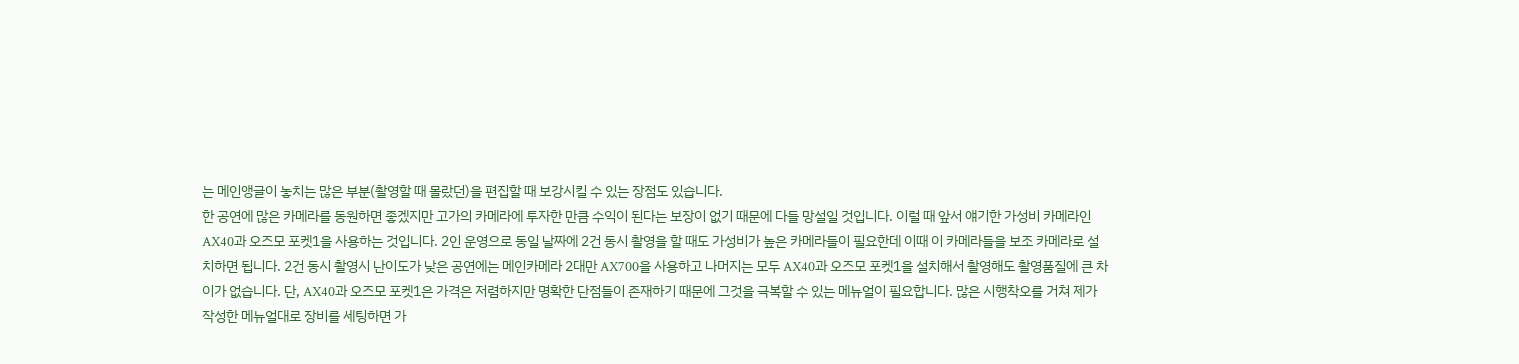는 메인앵글이 놓치는 많은 부분(촬영할 때 몰랐던)을 편집할 때 보강시킬 수 있는 장점도 있습니다.
한 공연에 많은 카메라를 동원하면 좋겠지만 고가의 카메라에 투자한 만큼 수익이 된다는 보장이 없기 때문에 다들 망설일 것입니다. 이럴 때 앞서 얘기한 가성비 카메라인 AX40과 오즈모 포켓1을 사용하는 것입니다. 2인 운영으로 동일 날짜에 2건 동시 촬영을 할 때도 가성비가 높은 카메라들이 필요한데 이때 이 카메라들을 보조 카메라로 설치하면 됩니다. 2건 동시 촬영시 난이도가 낮은 공연에는 메인카메라 2대만 AX700을 사용하고 나머지는 모두 AX40과 오즈모 포켓1을 설치해서 촬영해도 촬영품질에 큰 차이가 없습니다. 단, AX40과 오즈모 포켓1은 가격은 저렴하지만 명확한 단점들이 존재하기 때문에 그것을 극복할 수 있는 메뉴얼이 필요합니다. 많은 시행착오를 거쳐 제가 작성한 메뉴얼대로 장비를 세팅하면 가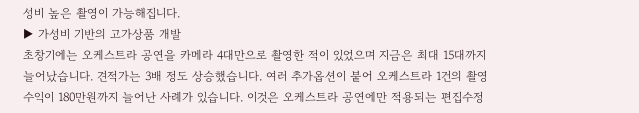성비 높은 촬영이 가능해집니다.
▶ 가성비 기반의 고가상품 개발
초창기에는 오케스트라 공연을 카메라 4대만으로 촬영한 적이 있었으며 지금은 최대 15대까지 늘어났습니다. 견적가는 3배 정도 상승했습니다. 여러 추가옵션이 붙어 오케스트라 1건의 촬영 수익이 180만원까지 늘어난 사례가 있습니다. 이것은 오케스트라 공연에만 적용되는 편집수정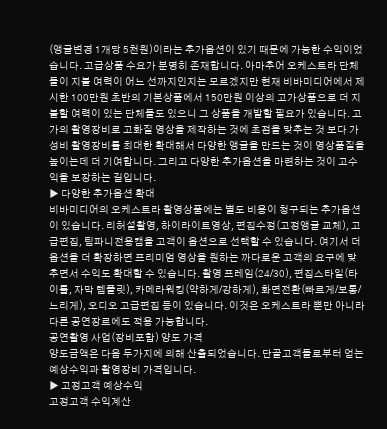(앵글변경 1개당 5천원)이라는 추가옵션이 있기 때문에 가능한 수익이었습니다. 고급상품 수요가 분명히 존재합니다. 아마추어 오케스트라 단체들이 지불 여력이 어느 선까지인지는 모르겠지만 현재 비바미디어에서 제시한 100만원 초반의 기본상품에서 150만원 이상의 고가상품으로 더 지불할 여력이 있는 단체들도 있으니 그 상품을 개발할 필요가 있습니다. 고가의 촬영장비로 고화질 영상을 제작하는 것에 초점을 맞추는 것 보다 가성비 촬영장비를 최대한 확대해서 다양한 앵글을 만드는 것이 영상품질을 높이는데 더 기여합니다. 그리고 다양한 추가옵션을 마련하는 것이 고수익을 보장하는 길입니다.
▶ 다양한 추가옵션 확대
비바미디어의 오케스트라 촬영상품에는 별도 비용이 청구되는 추가옵션이 있습니다. 리허설촬영, 하이라이트영상, 편집수정(고정앵글 교체), 고급편집, 팀파니전용캠을 고객이 옵션으로 선택할 수 있습니다. 여기서 더 옵션을 더 확장하면 프리미엄 영상을 원하는 까다로운 고객의 요구에 맞추면서 수익도 확대할 수 있습니다. 촬영 프레임(24/30), 편집스타일(타이틀, 자막 템플릿), 카메라워킹(약하게/강하게), 화면전환(빠르게/보통/느리게), 오디오 고급편집 등이 있습니다. 이것은 오케스트라 뿐만 아니라 다른 공연장르에도 적용 가능합니다.
공연촬영 사업(장비포함) 양도 가격
양도금액은 다음 두가지에 의해 산출되었습니다. 단골고객들로부터 얻는 예상수익과 촬영장비 가격입니다.
▶ 고정고객 예상수익
고정고객 수익계산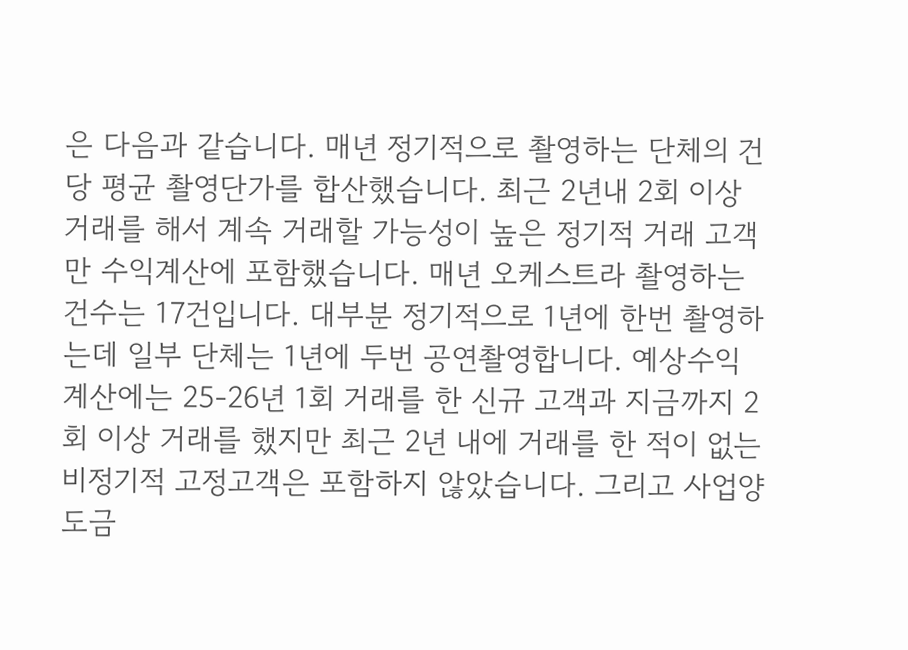은 다음과 같습니다. 매년 정기적으로 촬영하는 단체의 건당 평균 촬영단가를 합산했습니다. 최근 2년내 2회 이상 거래를 해서 계속 거래할 가능성이 높은 정기적 거래 고객만 수익계산에 포함했습니다. 매년 오케스트라 촬영하는 건수는 17건입니다. 대부분 정기적으로 1년에 한번 촬영하는데 일부 단체는 1년에 두번 공연촬영합니다. 예상수익 계산에는 25-26년 1회 거래를 한 신규 고객과 지금까지 2회 이상 거래를 했지만 최근 2년 내에 거래를 한 적이 없는 비정기적 고정고객은 포함하지 않았습니다. 그리고 사업양도금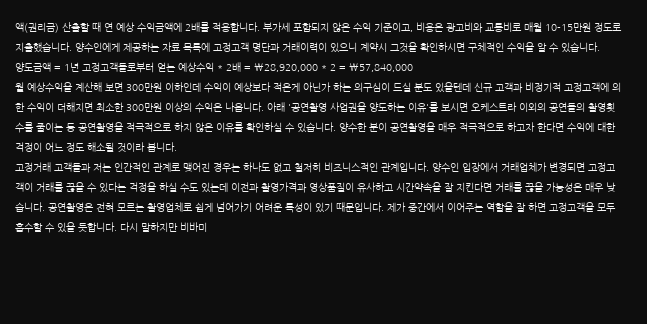액(권리금) 산출할 때 연 예상 수익금액에 2배를 적용합니다. 부가세 포함되지 않은 수익 기준이고, 비용은 광고비와 교통비로 매월 10-15만원 정도로 지출했습니다. 양수인에게 제공하는 자료 목록에 고정고객 명단과 거래이력이 있으니 계약시 그것을 확인하시면 구체적인 수익을 알 수 있습니다.
양도금액 = 1년 고정고객들로부터 얻는 예상수익 * 2배 = ₩28,920,000 * 2 = ₩57,840,000
월 예상수익을 계산해 보면 300만원 이하인데 수익이 예상보다 적은게 아닌가 하는 의구심이 드실 분도 있을텐데 신규 고객과 비정기적 고정고객에 의한 수익이 더해지면 최소한 300만원 이상의 수익은 나옵니다. 아래 '공연촬영 사업권을 양도하는 이유'를 보시면 오케스트라 이외의 공연들의 촬영횟수를 줄이는 등 공연촬영을 적극적으로 하지 않은 이유를 확인하실 수 있습니다. 양수한 분이 공연촬영을 매우 적극적으로 하고자 한다면 수익에 대한 걱정이 어느 정도 해소될 것이라 봅니다.
고정거래 고객들과 저는 인간적인 관계로 맺어진 경우는 하나도 없고 철저히 비즈니스적인 관계입니다. 양수인 입장에서 거래업체가 변경되면 고정고객이 거래를 끊을 수 있다는 걱정을 하실 수도 있는데 이전과 촬영가격과 영상품질이 유사하고 시간약속을 잘 지킨다면 거래를 끊을 가능성은 매우 낮습니다. 공연촬영은 전혀 모르는 촬영업체로 쉽게 넘어가기 어려운 특성이 있기 때문입니다. 제가 중간에서 이어주는 역할을 잘 하면 고정고객을 모두 흡수할 수 있을 듯합니다. 다시 말하지만 비바미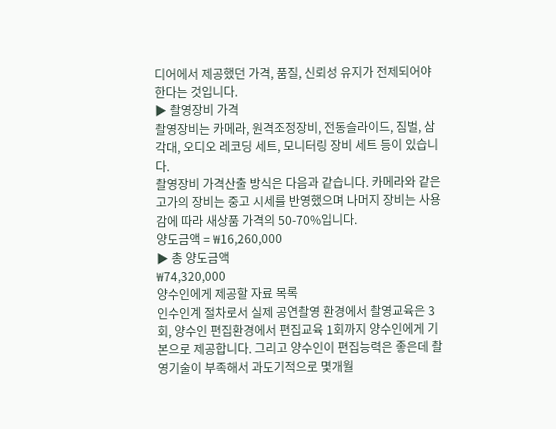디어에서 제공했던 가격, 품질, 신뢰성 유지가 전제되어야 한다는 것입니다.
▶ 촬영장비 가격
촬영장비는 카메라, 원격조정장비, 전동슬라이드, 짐벌, 삼각대, 오디오 레코딩 세트, 모니터링 장비 세트 등이 있습니다.
촬영장비 가격산출 방식은 다음과 같습니다. 카메라와 같은 고가의 장비는 중고 시세를 반영했으며 나머지 장비는 사용감에 따라 새상품 가격의 50-70%입니다.
양도금액 = ₩16,260,000
▶ 총 양도금액
₩74,320,000
양수인에게 제공할 자료 목록
인수인계 절차로서 실제 공연촬영 환경에서 촬영교육은 3회, 양수인 편집환경에서 편집교육 1회까지 양수인에게 기본으로 제공합니다. 그리고 양수인이 편집능력은 좋은데 촬영기술이 부족해서 과도기적으로 몇개월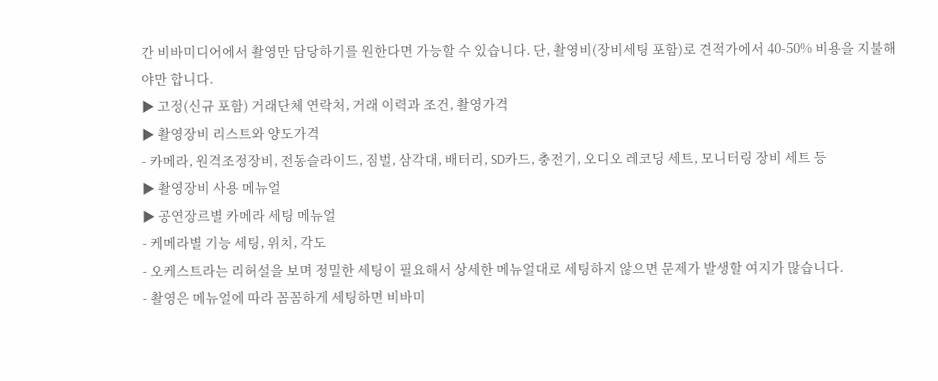간 비바미디어에서 촬영만 담당하기를 원한다면 가능할 수 있습니다. 단, 촬영비(장비세팅 포함)로 견적가에서 40-50% 비용을 지불해야만 합니다.
▶ 고정(신규 포함) 거래단체 연락처, 거래 이력과 조건, 촬영가격
▶ 촬영장비 리스트와 양도가격
- 카메라, 원격조정장비, 전동슬라이드, 짐벌, 삼각대, 배터리, SD카드, 충전기, 오디오 레코딩 세트, 모니터링 장비 세트 등
▶ 촬영장비 사용 메뉴얼
▶ 공연장르별 카메라 세팅 메뉴얼
- 케메라별 기능 세팅, 위치, 각도
- 오케스트라는 리허설을 보며 정밀한 세팅이 필요해서 상세한 메뉴얼대로 세팅하지 않으면 문제가 발생할 여지가 많습니다.
- 촬영은 메뉴얼에 따라 꼼꼼하게 세팅하면 비바미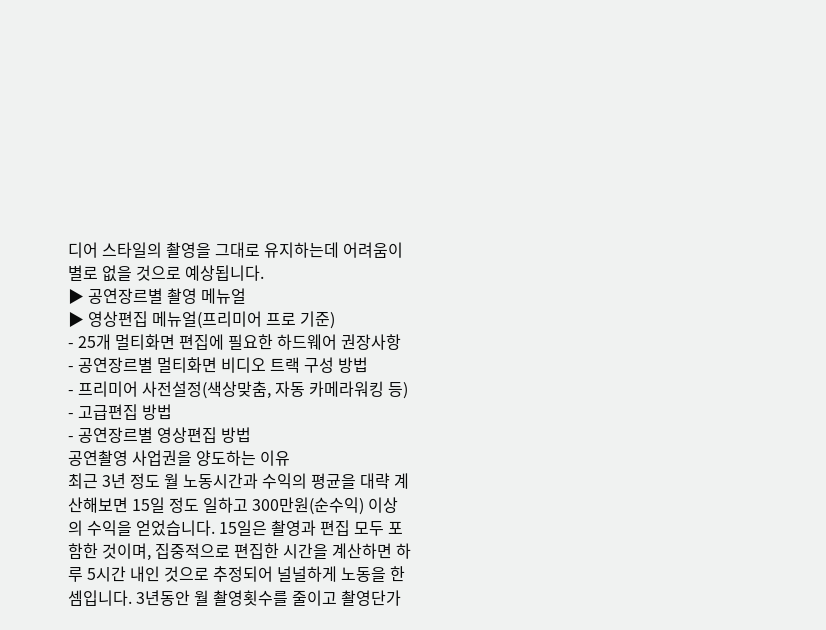디어 스타일의 촬영을 그대로 유지하는데 어려움이 별로 없을 것으로 예상됩니다.
▶ 공연장르별 촬영 메뉴얼
▶ 영상편집 메뉴얼(프리미어 프로 기준)
- 25개 멀티화면 편집에 필요한 하드웨어 권장사항
- 공연장르별 멀티화면 비디오 트랙 구성 방법
- 프리미어 사전설정(색상맞춤, 자동 카메라워킹 등)
- 고급편집 방법
- 공연장르별 영상편집 방법
공연촬영 사업권을 양도하는 이유
최근 3년 정도 월 노동시간과 수익의 평균을 대략 계산해보면 15일 정도 일하고 300만원(순수익) 이상의 수익을 얻었습니다. 15일은 촬영과 편집 모두 포함한 것이며, 집중적으로 편집한 시간을 계산하면 하루 5시간 내인 것으로 추정되어 널널하게 노동을 한 셈입니다. 3년동안 월 촬영횟수를 줄이고 촬영단가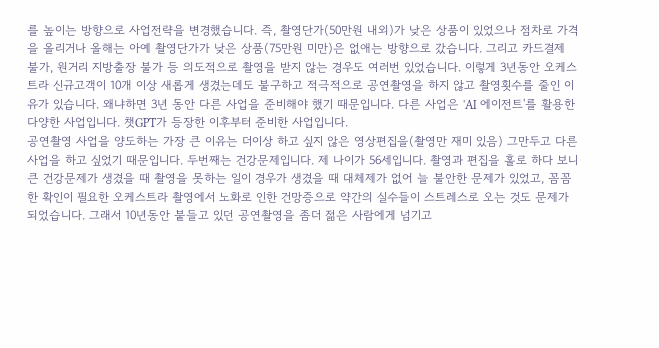를 높이는 방향으로 사업전략을 변경했습니다. 즉, 촬영단가(50만원 내외)가 낮은 상품이 있었으나 점차로 가격을 올리거나 올해는 아예 촬영단가가 낮은 상품(75만원 미만)은 없애는 방향으로 갔습니다. 그리고 카드결제 불가, 원거리 지방출장 불가 등 의도적으로 촬영을 받지 않는 경우도 여러번 있었습니다. 이렇게 3년동안 오케스트라 신규고객이 10개 이상 새롭게 생겼는데도 불구하고 적극적으로 공연촬영을 하지 않고 촬영횟수를 줄인 이유가 있습니다. 왜냐하면 3년 동안 다른 사업을 준비해야 했기 때문입니다. 다른 사업은 'AI 에이전트'를 활용한 다양한 사업입니다. 챗GPT가 등장한 이후부터 준비한 사업입니다.
공연촬영 사업을 양도하는 가장 큰 이유는 더이상 하고 싶지 않은 영상편집을(촬영만 재미 있음) 그만두고 다른 사업을 하고 싶었기 때문입니다. 두번째는 건강문제입니다. 제 나이가 56세입니다. 촬영과 편집을 홀로 하다 보니 큰 건강문제가 생겼을 때 촬영을 못하는 일이 경우가 생겼을 때 대체제가 없어 늘 불안한 문제가 있었고, 꼼꼼한 확인이 필요한 오케스트라 촬영에서 노화로 인한 건망증으로 약간의 실수들이 스트레스로 오는 것도 문제가 되었습니다. 그래서 10년동안 붙들고 있던 공연촬영을 좀더 젊은 사람에게 넘기고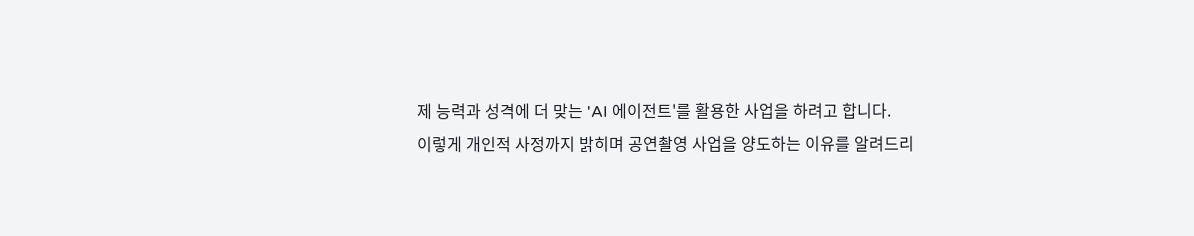제 능력과 성격에 더 맞는 'AI 에이전트'를 활용한 사업을 하려고 합니다.
이렇게 개인적 사정까지 밝히며 공연촬영 사업을 양도하는 이유를 알려드리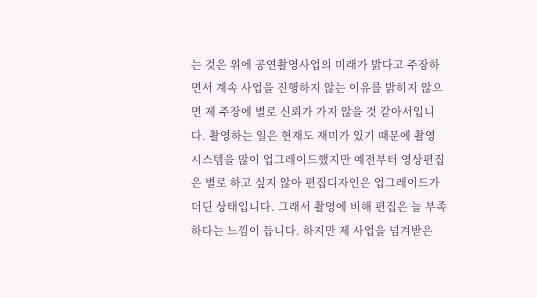는 것은 위에 공연촬영사업의 미래가 밝다고 주장하면서 계속 사업을 진행하지 않는 이유를 밝히지 않으면 제 주장에 별로 신뢰가 가지 않을 것 같아서입니다. 촬영하는 일은 현재도 재미가 있기 때문에 촬영 시스템을 많이 업그레이드했지만 예전부터 영상편집은 별로 하고 싶지 않아 편집디자인은 업그레이드가 더딘 상태입니다. 그래서 촬영에 비해 편집은 늘 부족하다는 느낌이 듭니다. 하지만 제 사업을 넘겨받은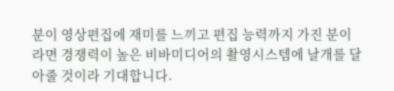분이 영상편집에 재미를 느끼고 편집 능력까지 가진 분이라면 경쟁력이 높은 비바미디어의 촬영시스템에 날개를 달아줄 것이라 기대합니다.